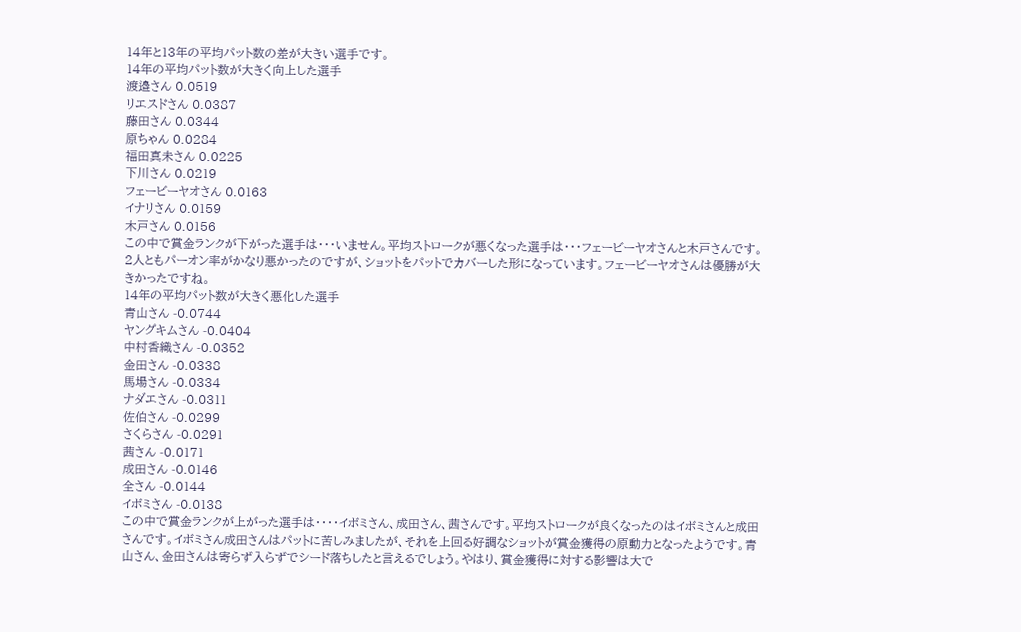14年と13年の平均パット数の差が大きい選手です。
14年の平均パット数が大きく向上した選手
渡邉さん 0.0519
リエスドさん 0.0387
藤田さん 0.0344
原ちゃん 0.0284
福田真未さん 0.0225
下川さん 0.0219
フェービーヤオさん 0.0163
イナリさん 0.0159
木戸さん 0.0156
この中で賞金ランクが下がった選手は・・・いません。平均ストロークが悪くなった選手は・・・フェービーヤオさんと木戸さんです。2人ともパーオン率がかなり悪かったのですが、ショットをパットでカバーした形になっています。フェービーヤオさんは優勝が大きかったですね。
14年の平均パット数が大きく悪化した選手
青山さん -0.0744
ヤンク゚キムさん -0.0404
中村香織さん -0.0352
金田さん -0.0338
馬場さん -0.0334
ナダエさん -0.0311
佐伯さん -0.0299
さくらさん -0.0291
茜さん -0.0171
成田さん -0.0146
全さん -0.0144
イボミさん -0.0138
この中で賞金ランクが上がった選手は・・・・イボミさん、成田さん、茜さんです。平均ストロークが良くなったのはイボミさんと成田さんです。イボミさん成田さんはパットに苦しみましたが、それを上回る好調なショットが賞金獲得の原動力となったようです。青山さん、金田さんは寄らず入らずでシード落ちしたと言えるでしょう。やはり、賞金獲得に対する影響は大で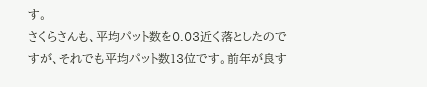す。
さくらさんも、平均パット数を0.03近く落としたのですが、それでも平均パット数13位です。前年が良す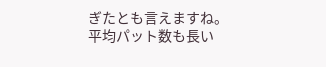ぎたとも言えますね。
平均パット数も長い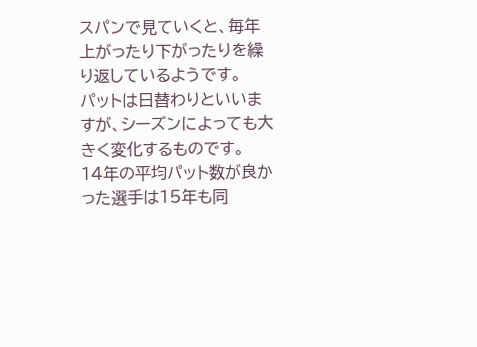スパンで見ていくと、毎年上がったり下がったりを繰り返しているようです。
パットは日替わりといいますが、シーズンによっても大きく変化するものです。
14年の平均パット数が良かった選手は15年も同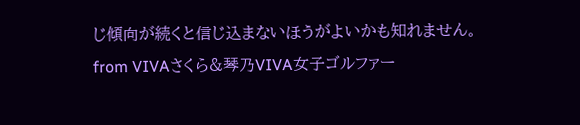じ傾向が続くと信じ込まないほうがよいかも知れません。
from VIVAさくら&琴乃VIVA女子ゴルファー